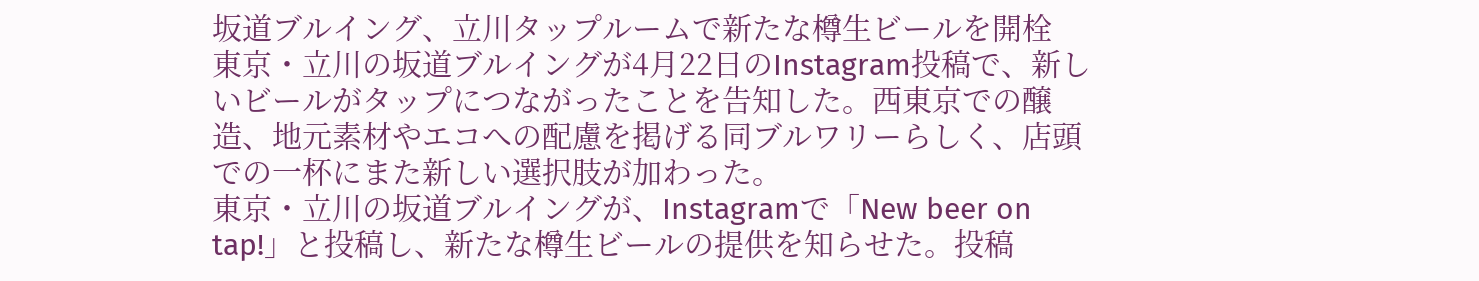坂道ブルイング、立川タップルームで新たな樽生ビールを開栓
東京・立川の坂道ブルイングが4月22日のInstagram投稿で、新しいビールがタップにつながったことを告知した。西東京での醸造、地元素材やエコへの配慮を掲げる同ブルワリーらしく、店頭での一杯にまた新しい選択肢が加わった。
東京・立川の坂道ブルイングが、Instagramで「New beer on tap!」と投稿し、新たな樽生ビールの提供を知らせた。投稿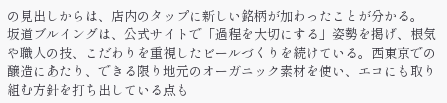の見出しからは、店内のタップに新しい銘柄が加わったことが分かる。
坂道ブルイングは、公式サイトで「過程を大切にする」姿勢を掲げ、根気や職人の技、こだわりを重視したビールづくりを続けている。西東京での醸造にあたり、できる限り地元のオーガニック素材を使い、エコにも取り組む方針を打ち出している点も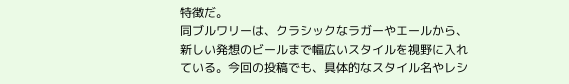特徴だ。
同ブルワリーは、クラシックなラガーやエールから、新しい発想のビールまで幅広いスタイルを視野に入れている。今回の投稿でも、具体的なスタイル名やレシ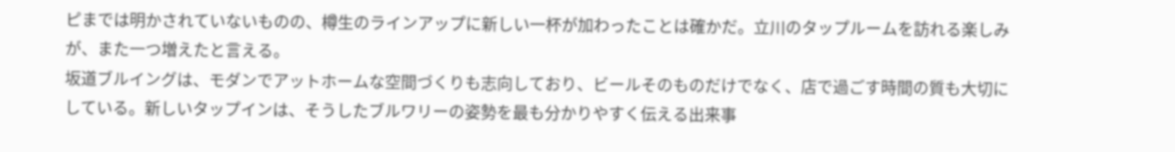ピまでは明かされていないものの、樽生のラインアップに新しい一杯が加わったことは確かだ。立川のタップルームを訪れる楽しみが、また一つ増えたと言える。
坂道ブルイングは、モダンでアットホームな空間づくりも志向しており、ビールそのものだけでなく、店で過ごす時間の質も大切にしている。新しいタップインは、そうしたブルワリーの姿勢を最も分かりやすく伝える出来事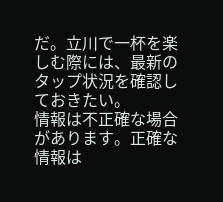だ。立川で一杯を楽しむ際には、最新のタップ状況を確認しておきたい。
情報は不正確な場合があります。正確な情報は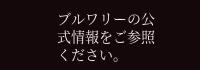ブルワリーの公式情報をご参照ください。